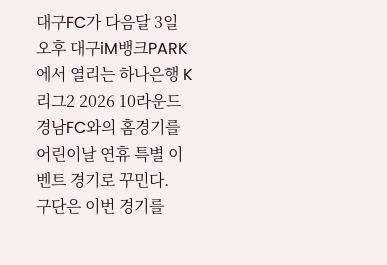대구FC가 다음달 3일 오후 대구iM뱅크PARK에서 열리는 하나은행 K리그2 2026 10라운드 경남FC와의 홈경기를 어린이날 연휴 특별 이벤트 경기로 꾸민다.
구단은 이번 경기를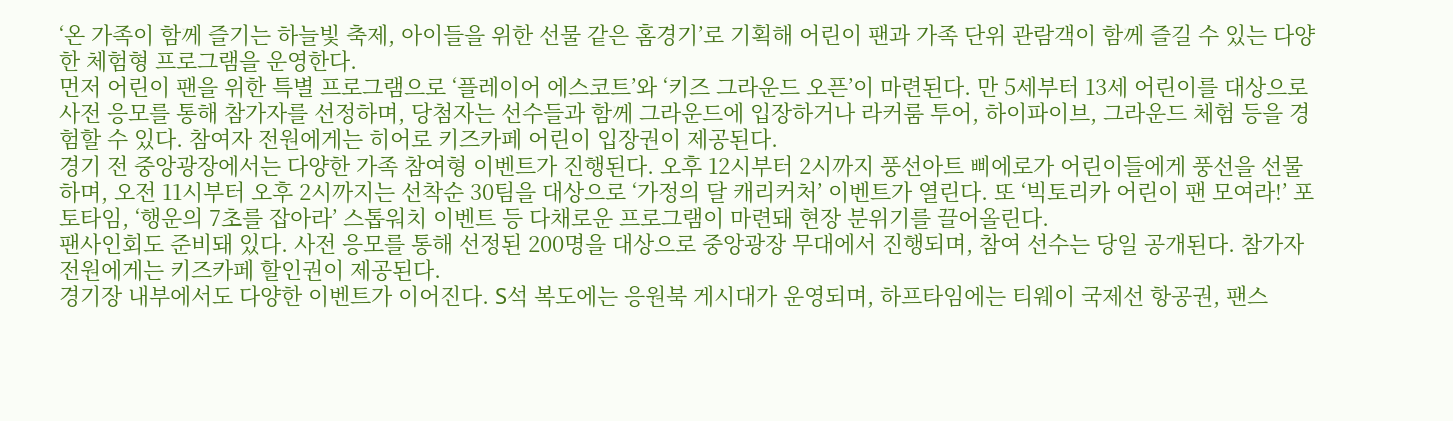‘온 가족이 함께 즐기는 하늘빛 축제, 아이들을 위한 선물 같은 홈경기’로 기획해 어린이 팬과 가족 단위 관람객이 함께 즐길 수 있는 다양한 체험형 프로그램을 운영한다.
먼저 어린이 팬을 위한 특별 프로그램으로 ‘플레이어 에스코트’와 ‘키즈 그라운드 오픈’이 마련된다. 만 5세부터 13세 어린이를 대상으로 사전 응모를 통해 참가자를 선정하며, 당첨자는 선수들과 함께 그라운드에 입장하거나 라커룸 투어, 하이파이브, 그라운드 체험 등을 경험할 수 있다. 참여자 전원에게는 히어로 키즈카페 어린이 입장권이 제공된다.
경기 전 중앙광장에서는 다양한 가족 참여형 이벤트가 진행된다. 오후 12시부터 2시까지 풍선아트 삐에로가 어린이들에게 풍선을 선물하며, 오전 11시부터 오후 2시까지는 선착순 30팀을 대상으로 ‘가정의 달 캐리커처’ 이벤트가 열린다. 또 ‘빅토리카 어린이 팬 모여라!’ 포토타임, ‘행운의 7초를 잡아라’ 스톱워치 이벤트 등 다채로운 프로그램이 마련돼 현장 분위기를 끌어올린다.
팬사인회도 준비돼 있다. 사전 응모를 통해 선정된 200명을 대상으로 중앙광장 무대에서 진행되며, 참여 선수는 당일 공개된다. 참가자 전원에게는 키즈카페 할인권이 제공된다.
경기장 내부에서도 다양한 이벤트가 이어진다. S석 복도에는 응원북 게시대가 운영되며, 하프타임에는 티웨이 국제선 항공권, 팬스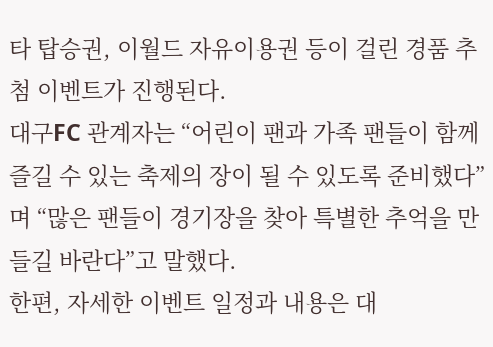타 탑승권, 이월드 자유이용권 등이 걸린 경품 추첨 이벤트가 진행된다.
대구FC 관계자는 “어린이 팬과 가족 팬들이 함께 즐길 수 있는 축제의 장이 될 수 있도록 준비했다”며 “많은 팬들이 경기장을 찾아 특별한 추억을 만들길 바란다”고 말했다.
한편, 자세한 이벤트 일정과 내용은 대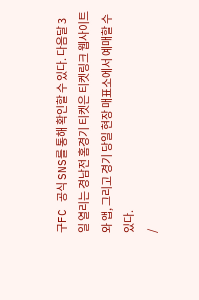구FC 공식 SNS를 통해 확인할 수 있다. 다음달 3일 열리는 경남전 홈경기 티켓은 티켓링크 웹사이트와 앱, 그리고 경기 당일 현장 매표소에서 예매할 수 있다.
/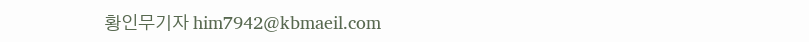황인무기자 him7942@kbmaeil.com